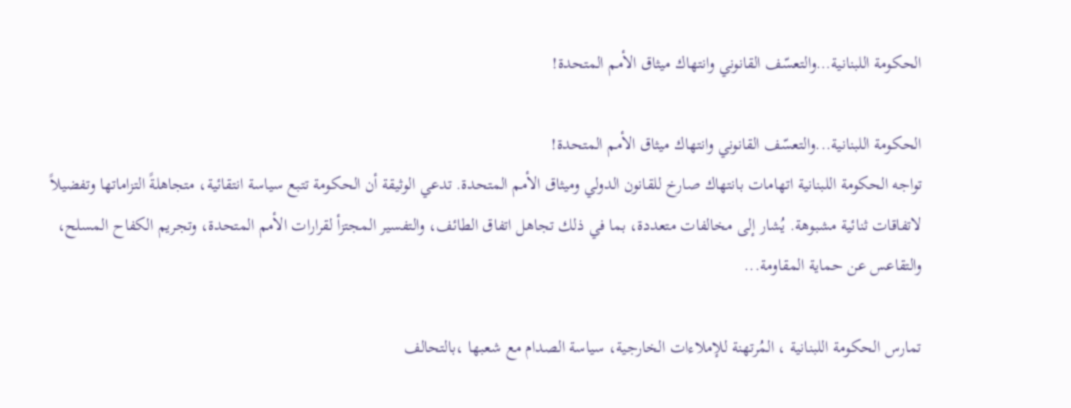الحكومة اللبنانية…والتعسّف القانوني وانتهاك ميثاق الأمم المتحدة!

الحكومة اللبنانية...والتعسّف القانوني وانتهاك ميثاق الأمم المتحدة!
تواجه الحكومة اللبنانية اتهامات بانتهاك صارخ للقانون الدولي وميثاق الأمم المتحدة. تدعي الوثيقة أن الحكومة تتبع سياسة انتقائية، متجاهلةً التزاماتها وتفضيلاً لاتفاقات ثنائية مشبوهة. يُشار إلى مخالفات متعددة، بما في ذلك تجاهل اتفاق الطائف، والتفسير المجتزأ لقرارات الأمم المتحدة، وتجريم الكفاح المسلح، والتقاعس عن حماية المقاومة...

تمارس الحكومة اللبنانية ، المُرتهنة للإملاءات الخارجية، سياسة الصدام مع شعبها ،بالتحالف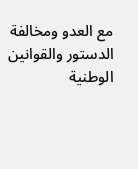مع العدو ومخالفة الدستور والقوانين الوطنية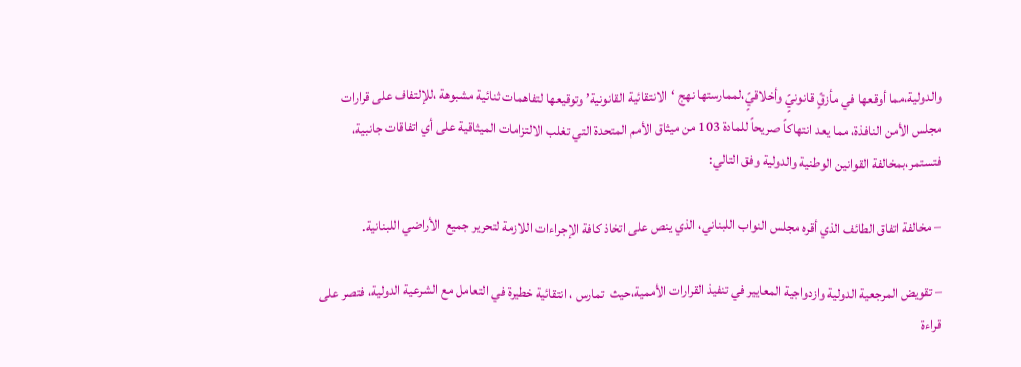والدولية،مما أوقعها في مأزقًٍ قانونيًٍ وأخلاقيًٍ،لممارستها نهج ‘الانتقائية القانونية’ وتوقيعها لتفاهمات ثنائية مشبوهة ،للإلتفاف على قرارات مجلس الأمن النافذة، مما يعد انتهاكاً صريحاً للمادة 103 من ميثاق الأمم المتحدة التي تغلب الالتزامات الميثاقية على أي اتفاقات جانبية، فتستمر،بمخالفة القوانين الوطنية والدولية وفق التالي:

– مخالفة اتفاق الطائف الذي أقره مجلس النواب اللبناني، الذي ينص على اتخاذ كافة الإجراءات اللازمة لتحرير جميع  الأراضي اللبنانية.

– تقويض المرجعية الدولية وازدواجية المعايير في تنفيذ القرارات الأممية،حيث  تمارس ، انتقائية خطيرة في التعامل مع الشرعية الدولية، فتصر على قراءة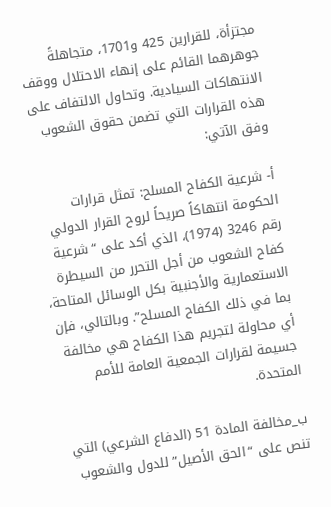مجتزأة، للقرارين 425 و1701، متجاهلةً جوهرهما القائم على إنهاء الاحتلال ووقف الانتهاكات السيادية. وتحاول الالتفاف على هذه القرارات التي تضمن حقوق الشعوب وفق الآتي:

أ- شرعية الكفاح المسلح: تمثل قرارات الحكومة انتهاكاً صريحاً لروح القرار الدولي رقم 3246 (1974)، الذي أكد على “شرعية كفاح الشعوب من أجل التحرر من السيطرة الاستعمارية والأجنبية بكل الوسائل المتاحة، بما في ذلك الكفاح المسلح”. وبالتالي، فإن أي محاولة لتجريم هذا الكفاح هي مخالفة جسيمة لقرارات الجمعية العامة للأمم المتحدة.

ب_مخالفة المادة 51 (الدفاع الشرعي) التي تنص على “الحق الأصيل” للدول والشعوب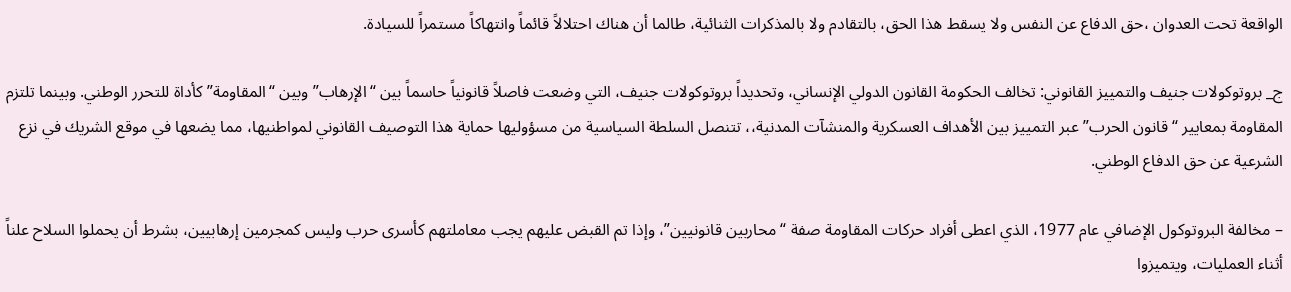الواقعة تحت العدوان ،حق الدفاع عن النفس ولا يسقط هذا الحق، بالتقادم ولا بالمذكرات الثنائية، طالما أن هناك احتلالاً قائماً وانتهاكاً مستمراً للسيادة.

ج_ بروتوكولات جنيف والتمييز القانوني: تخالف الحكومة القانون الدولي الإنساني، وتحديداً بروتوكولات جنيف، التي وضعت فاصلاً قانونياً حاسماً بين “الإرهاب” وبين “المقاومة” كأداة للتحرر الوطني. وبينما تلتزم المقاومة بمعايير “قانون الحرب” عبر التمييز بين الأهداف العسكرية والمنشآت المدنية،، تتنصل السلطة السياسية من مسؤوليها حماية هذا التوصيف القانوني لمواطنيها، مما يضعها في موقع الشريك في نزع الشرعية عن حق الدفاع الوطني.

– مخالفة البروتوكول الإضافي عام 1977، الذي اعطى أفراد حركات المقاومة صفة “محاربين قانونيين”، وإذا تم القبض عليهم يجب معاملتهم كأسرى حرب وليس كمجرمين إرهابيين، بشرط أن يحملوا السلاح علناً أثناء العمليات، ويتميزوا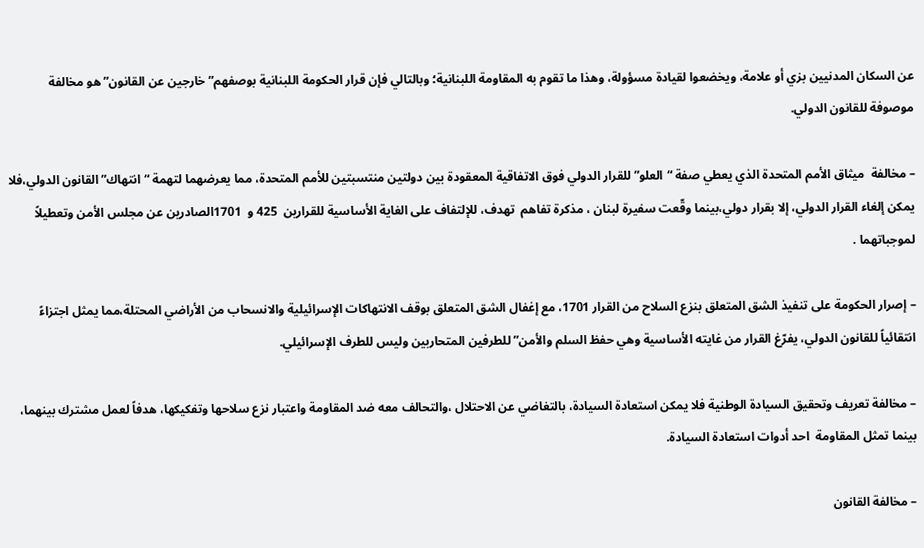عن السكان المدنيين بزي أو علامة، ويخضعوا لقيادة مسؤولة، وهذا ما تقوم به المقاومة اللبنانية؛ وبالتالي فإن قرار الحكومة اللبنانية بوصفهم” خارجين عن القانون” هو مخالفة موصوفة للقانون الدولي.

– مخالفة  ميثاق الأمم المتحدة الذي يعطي صفة “العلو” للقرار الدولي فوق الاتفاقية المعقودة بين دولتين منتسبتين للأمم المتحدة، مما يعرضهما لتهمة “انتهاك” القانون الدولي،فلا يمكن إلغاء القرار الدولي، إلا بقرار دولي،بينما وقّعت سفيرة لبنان ، مذكرة تفاهم  تهدف، للإلتفاف على الغاية الأساسية للقرارين  425 و  1701الصادرين عن مجلس الأمن وتعطيلاً لموجباتهما .

– إصرار الحكومة على تنفيذ الشق المتعلق بنزع السلاح من القرار 1701، مع إغفال الشق المتعلق بوقف الانتهاكات الإسرائيلية والانسحاب من الأراضي المحتلة،مما يمثل اجتزاءً انتقائياً للقانون الدولي، يفرّغ القرار من غايته الأساسية وهي حفظ السلم والأمن”للطرفين المتحاربين وليس للطرف الإسرائيلي.

– مخالفة تعريف وتحقيق السيادة الوطنية فلا يمكن استعادة السيادة، بالتغاضي عن الاحتلال ،والتحالف معه ضد المقاومة واعتبار نزع سلاحها وتفكيكها، هدفاً لعمل مشترك بينهما، بينما تمثل المقاومة  احد أدوات استعادة السيادة.

– مخالفة القانون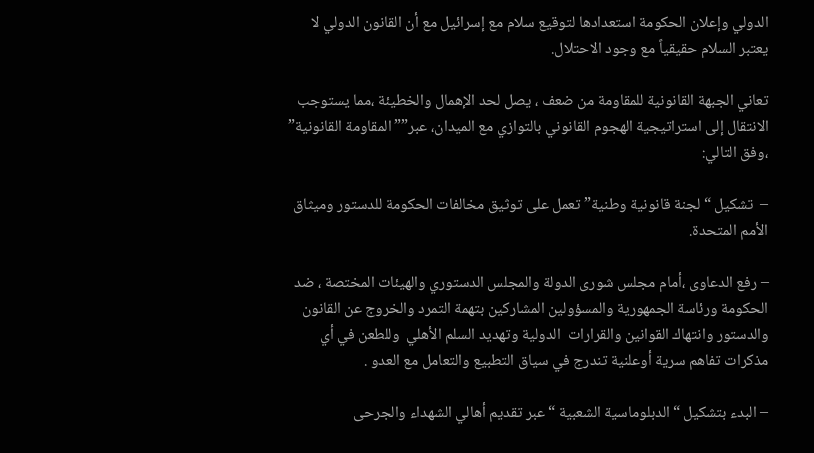الدولي وإعلان الحكومة استعدادها لتوقيع سلام مع إسرائيل مع أن القانون الدولي لا يعتبر السلام حقيقياً مع وجود الاحتلال.

تعاني الجبهة القانونية للمقاومة من ضعف ، يصل لحد الإهمال والخطيئة ،مما يستوجب الانتقال إلى استراتيجية الهجوم القانوني بالتوازي مع الميدان، عبر””المقاومة القانونية” ،وفق التالي:

–  تشكيل “لجنة قانونية وطنية” تعمل على توثيق مخالفات الحكومة للدستور وميثاق الأمم المتحدة.

– رفع الدعاوى ،أمام مجلس شورى الدولة والمجلس الدستوري والهيئات المختصة ، ضد الحكومة ورئاسة الجمهورية والمسؤولين المشاركين بتهمة التمرد والخروج عن القانون والدستور وانتهاك القوانين والقرارات  الدولية وتهديد السلم الأهلي  وللطعن في أي مذكرات تفاهم سرية أوعلنية تندرج في سياق التطبيع والتعامل مع العدو .

– البدء بتشكيل “الدبلوماسية الشعبية “عبر تقديم أهالي الشهداء والجرحى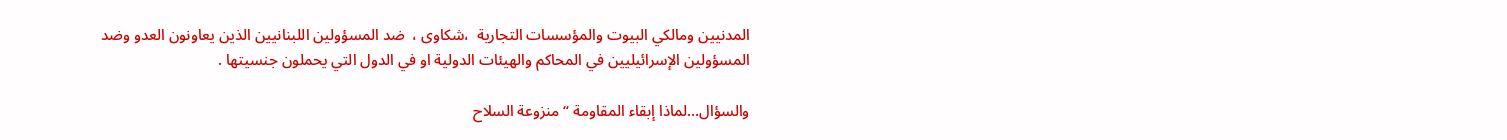المدنيين ومالكي البيوت والمؤسسات التجارية  ،شكاوى ،  ضد المسؤولين اللبنانيين الذين يعاونون العدو وضد المسؤولين الإسرائيليين في المحاكم والهيئات الدولية او في الدول التي يحملون جنسيتها .

والسؤال…لماذا إبقاء المقاومة “منزوعة السلاح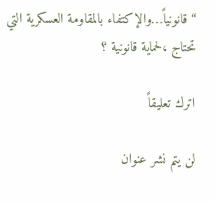“قانونياً…والإكتفاء بالمقاومة العسكرية التي تحتاج ،لحماية قانونية ؟

اترك تعليقاً

لن يتم نشر عنوان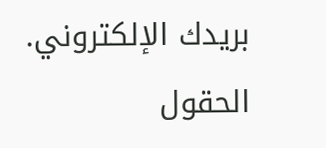بريدك الإلكتروني. الحقول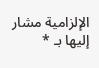الإلزامية مشار إليها بـ *